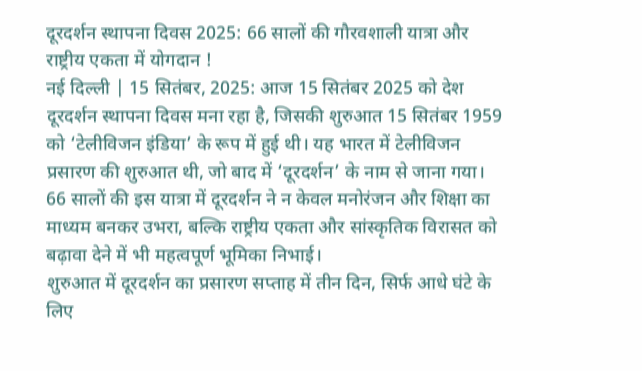दूरदर्शन स्थापना दिवस 2025: 66 सालों की गौरवशाली यात्रा और राष्ट्रीय एकता में योगदान !
नई दिल्ली | 15 सितंबर, 2025: आज 15 सितंबर 2025 को देश दूरदर्शन स्थापना दिवस मना रहा है, जिसकी शुरुआत 15 सितंबर 1959 को ‘टेलीविजन इंडिया’ के रूप में हुई थी। यह भारत में टेलीविजन प्रसारण की शुरुआत थी, जो बाद में ‘दूरदर्शन’ के नाम से जाना गया। 66 सालों की इस यात्रा में दूरदर्शन ने न केवल मनोरंजन और शिक्षा का माध्यम बनकर उभरा, बल्कि राष्ट्रीय एकता और सांस्कृतिक विरासत को बढ़ावा देने में भी महत्वपूर्ण भूमिका निभाई।
शुरुआत में दूरदर्शन का प्रसारण सप्ताह में तीन दिन, सिर्फ आधे घंटे के लिए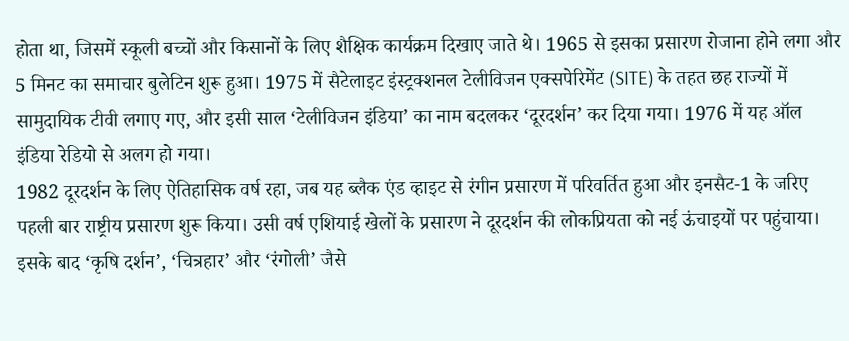होता था, जिसमें स्कूली बच्चों और किसानों के लिए शैक्षिक कार्यक्रम दिखाए जाते थे। 1965 से इसका प्रसारण रोजाना होने लगा और 5 मिनट का समाचार बुलेटिन शुरू हुआ। 1975 में सैटेलाइट इंस्ट्रक्शनल टेलीविजन एक्सपेरिमेंट (SITE) के तहत छह राज्यों में सामुदायिक टीवी लगाए गए, और इसी साल ‘टेलीविजन इंडिया’ का नाम बदलकर ‘दूरदर्शन’ कर दिया गया। 1976 में यह ऑल इंडिया रेडियो से अलग हो गया।
1982 दूरदर्शन के लिए ऐतिहासिक वर्ष रहा, जब यह ब्लैक एंड व्हाइट से रंगीन प्रसारण में परिवर्तित हुआ और इनसैट-1 के जरिए पहली बार राष्ट्रीय प्रसारण शुरू किया। उसी वर्ष एशियाई खेलों के प्रसारण ने दूरदर्शन की लोकप्रियता को नई ऊंचाइयों पर पहुंचाया। इसके बाद ‘कृषि दर्शन’, ‘चित्रहार’ और ‘रंगोली’ जैसे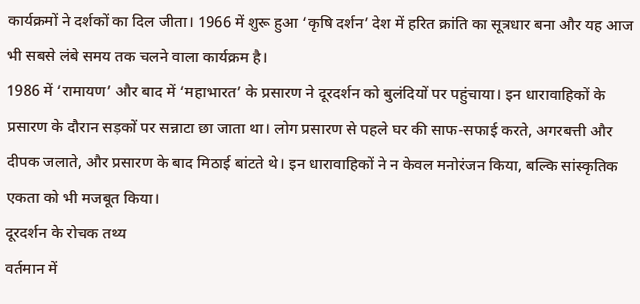कार्यक्रमों ने दर्शकों का दिल जीता। 1966 में शुरू हुआ ‘कृषि दर्शन’ देश में हरित क्रांति का सूत्रधार बना और यह आज भी सबसे लंबे समय तक चलने वाला कार्यक्रम है।
1986 में ‘रामायण’ और बाद में ‘महाभारत’ के प्रसारण ने दूरदर्शन को बुलंदियों पर पहुंचाया। इन धारावाहिकों के प्रसारण के दौरान सड़कों पर सन्नाटा छा जाता था। लोग प्रसारण से पहले घर की साफ-सफाई करते, अगरबत्ती और दीपक जलाते, और प्रसारण के बाद मिठाई बांटते थे। इन धारावाहिकों ने न केवल मनोरंजन किया, बल्कि सांस्कृतिक एकता को भी मजबूत किया।
दूरदर्शन के रोचक तथ्य
वर्तमान में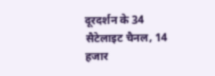दूरदर्शन के 34 सैटेलाइट चैनल, 14 हजार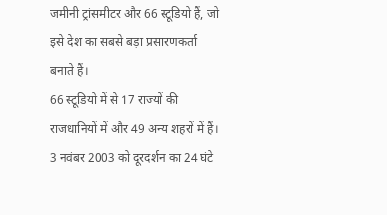जमीनी ट्रांसमीटर और 66 स्टूडियो हैं, जो इसे देश का सबसे बड़ा प्रसारणकर्ता बनाते हैं।
66 स्टूडियो में से 17 राज्यों की राजधानियों में और 49 अन्य शहरों में हैं।
3 नवंबर 2003 को दूरदर्शन का 24 घंटे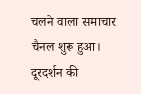चलने वाला समाचार चैनल शुरू हुआ।
दूरदर्शन की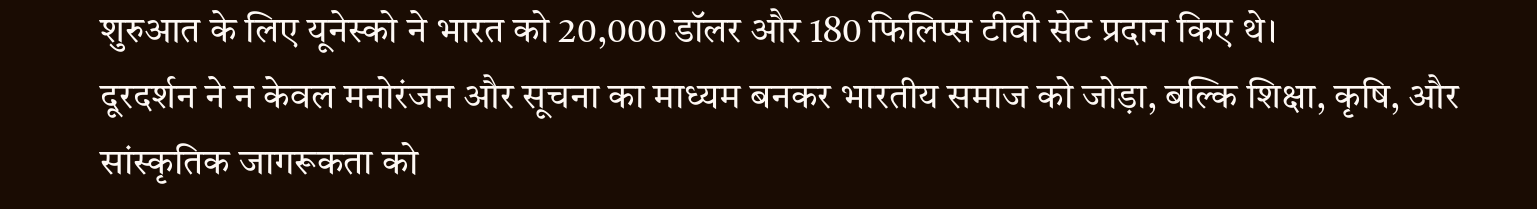शुरुआत के लिए यूनेस्को ने भारत को 20,000 डॉलर और 180 फिलिप्स टीवी सेट प्रदान किए थे।
दूरदर्शन ने न केवल मनोरंजन और सूचना का माध्यम बनकर भारतीय समाज को जोड़ा, बल्कि शिक्षा, कृषि, और सांस्कृतिक जागरूकता को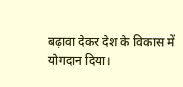बढ़ावा देकर देश के विकास में योगदान दिया।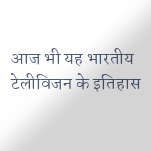आज भी यह भारतीय टेलीविजन के इतिहास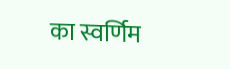का स्वर्णिम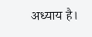अध्याय है।